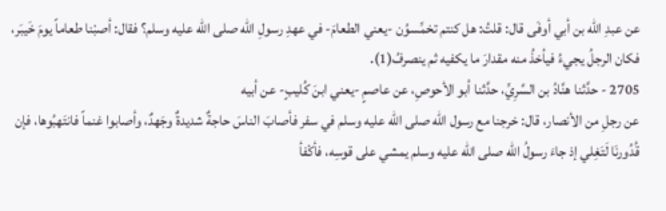عن عبدِ الله بن أبي أوفَى قال: قلتُ: هل كنتم تخمِّسوُن -يعني الطعامَ- في عهدِ رسولِ الله صلى الله عليه وسلم؟ فقال: أصبْنا طعاماً يومَ خَيبَر، فكان الرجلُ يجيءُ فيأخذُ منه مقدارَ ما يكفيه ثم ينصرفُ(1).
2705 - حدَّثنا هنَّادُ بن السَّرِيِّ، حدَّثنا أبو الأحوصِ، عن عاصمٍ -يعني ابنَ كُليبٍ- عن أبيه
عن رجلِ من الأنصار، قال: خرجنا مع رسول الله صلى الله عليه وسلم في سفر فأصابَ الناسَ حاجةٌ شديدةٌ وجَهدٌ، وأصابوا غنماً فانتَهبُوها، فإن قُدُورنَا لَتَغِلي إذ جاءَ رسولُ الله صلى الله عليه وسلم يمشي على قوسِه، فأكْفأ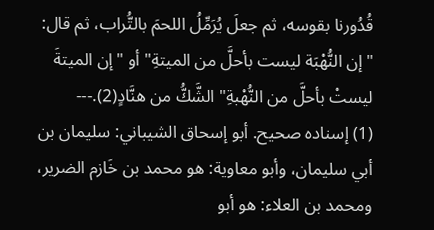قُدُورنا بقوسه، ثم جعلَ يُرَمِّلُ اللحمَ بالتُّراب، ثم قال: "إن النُّهْبَة ليست بأحلَّ من الميتةِ" أو "إن الميتةَ ليستْ بأحلَّ من النُّهْبةِ" الشَّكُّ من هنَّادٍ(2).---
(1) إسناده صحيح. أبو إسحاق الشيباني: سليمان بن أبي سليمان، وأبو معاوية: هو محمد بن خَازم الضرير، ومحمد بن العلاء: هو أبو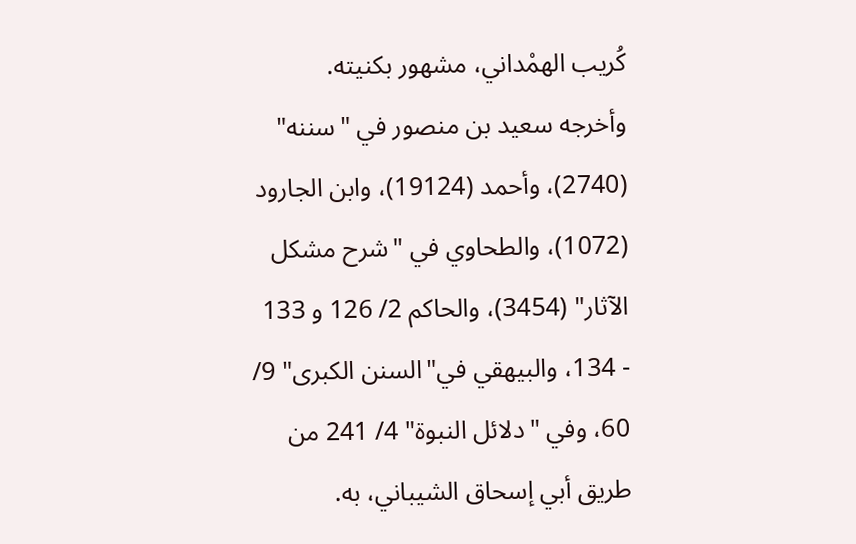كُريب الهمْداني، مشهور بكنيته.
وأخرجه سعيد بن منصور في "سننه" (2740)، وأحمد (19124)، وابن الجارود (1072)، والطحاوي في "شرح مشكل الآثار" (3454)، والحاكم 2/ 126 و 133 - 134، والبيهقي في"السنن الكبرى" 9/ 60، وفي "دلائل النبوة" 4/ 241 من طريق أبي إسحاق الشيباني، به.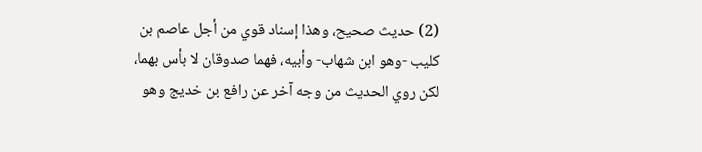(2) حديث صحيح، وهذا إسناد قوي من أجل عاصم بن كليب -وهو ابن شهاب- وأبيه، فهما صدوقان لا بأس بهما، لكن روي الحديث من وجه آخر عن رافع بن خديج وهو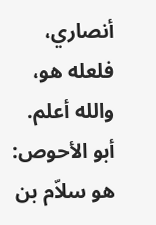أنصاري، فلعله هو، والله أعلم. أبو الأحوص: هو سلاّم بن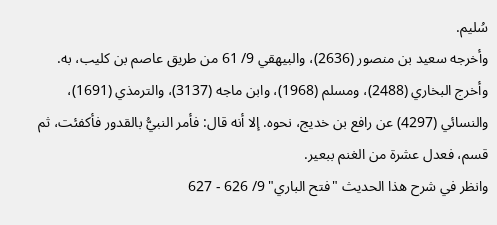سُليم.
وأخرجه سعيد بن منصور (2636)، والبيهقي 9/ 61 من طريق عاصم بن كليب، به.
وأخرج البخاري (2488)، ومسلم (1968)، وابن ماجه (3137)، والترمذي (1691)، والنسائي (4297) عن رافع بن خديج، نحوه. إلا أنه قال: فأمر النبيُّ بالقدور فأكفئت، ثم قسم، فعدل عشرة من الغنم ببعير.
وانظر في شرح هذا الحديث "فتح الباري" 9/ 626 - 627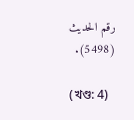رقم الحديث (5498).

(খণ্ড: 4)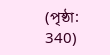(পৃষ্ঠা: 340)